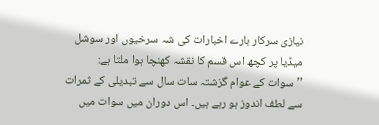نیازی سرکار بارے اخبارات کی شہ سرخیوں اور سوشل میڈیا پر کچھ اس قسم کا نقشہ کھنچا ہوا ملتا ہے: ’’سوات کے عوام گزشتہ سات سال سے تبدیلی کے ثمرات سے لطف اندوز ہو رہے ہیں۔ اس دوران میں سوات میں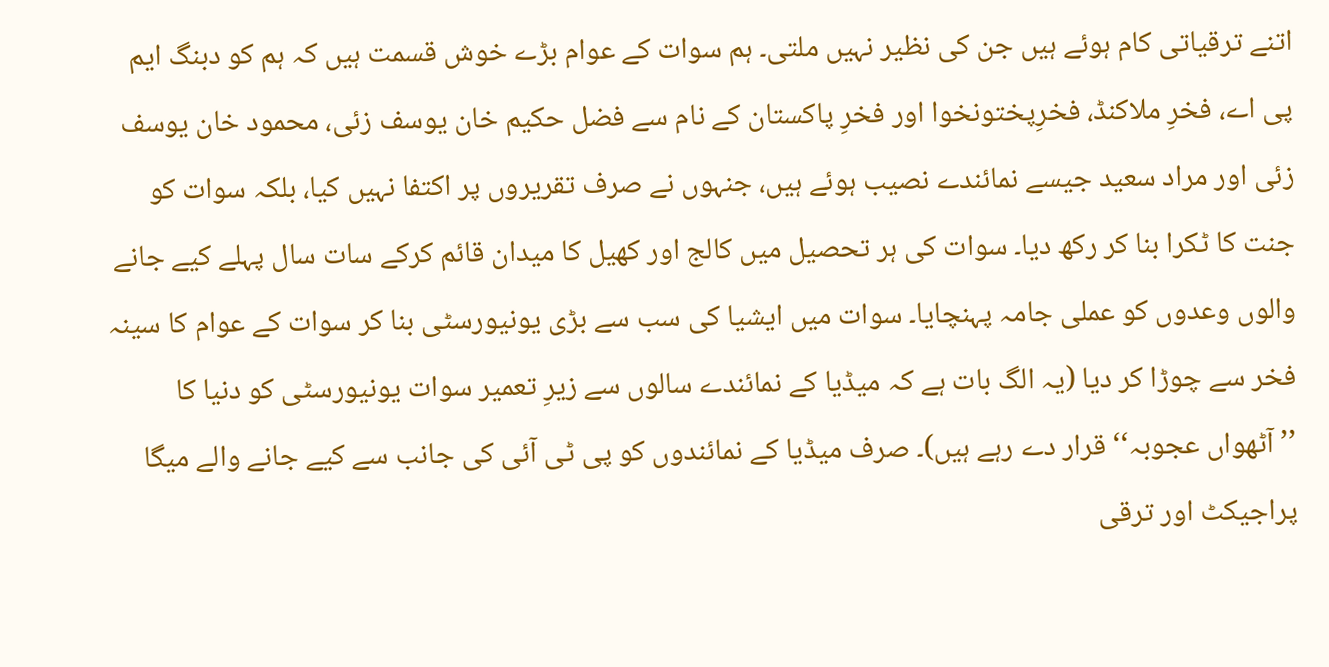اتنے ترقیاتی کام ہوئے ہیں جن کی نظیر نہیں ملتی۔ ہم سوات کے عوام بڑے خوش قسمت ہیں کہ ہم کو دبنگ ایم پی اے، فخرِ ملاکنڈ، فخرِپختونخوا اور فخرِ پاکستان کے نام سے فضل حکیم خان یوسف زئی، محمود خان یوسف زئی اور مراد سعید جیسے نمائندے نصیب ہوئے ہیں، جنہوں نے صرف تقریروں پر اکتفا نہیں کیا، بلکہ سوات کو جنت کا ٹکرا بنا کر رکھ دیا۔ سوات کی ہر تحصیل میں کالج اور کھیل کا میدان قائم کرکے سات سال پہلے کیے جانے والوں وعدوں کو عملی جامہ پہنچایا۔ سوات میں ایشیا کی سب سے بڑی یونیورسٹی بنا کر سوات کے عوام کا سینہ فخر سے چوڑا کر دیا (یہ الگ بات ہے کہ میڈیا کے نمائندے سالوں سے زیرِ تعمیر سوات یونیورسٹی کو دنیا کا ’’آٹھواں عجوبہ‘‘ قرار دے رہے ہیں)۔ صرف میڈیا کے نمائندوں کو پی ٹی آئی کی جانب سے کیے جانے والے میگا پراجیکٹ اور ترقی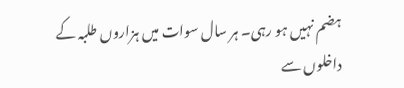ہضم نہیں ہو رہی۔ ہر سال سوات میں ہزاروں طلبہ کے داخلوں سے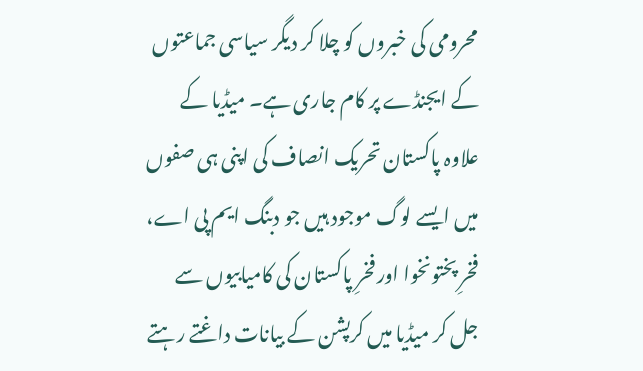محرومی کی خبروں کو چلا کر دیگر سیاسی جماعتوں کے ایجنڈے پر کام جاری ہے۔ میڈیا کے علاوہ پاکستان تحریک انصاف کی اپنی ہی صفوں میں ایسے لوگ موجود ہیں جو دبنگ ایم پی اے، فخرِ پختونخوا اور فخرِ پاکستان کی کامیابیوں سے جل کر میڈیا میں کرپشن کے بیانات داغتے رہتے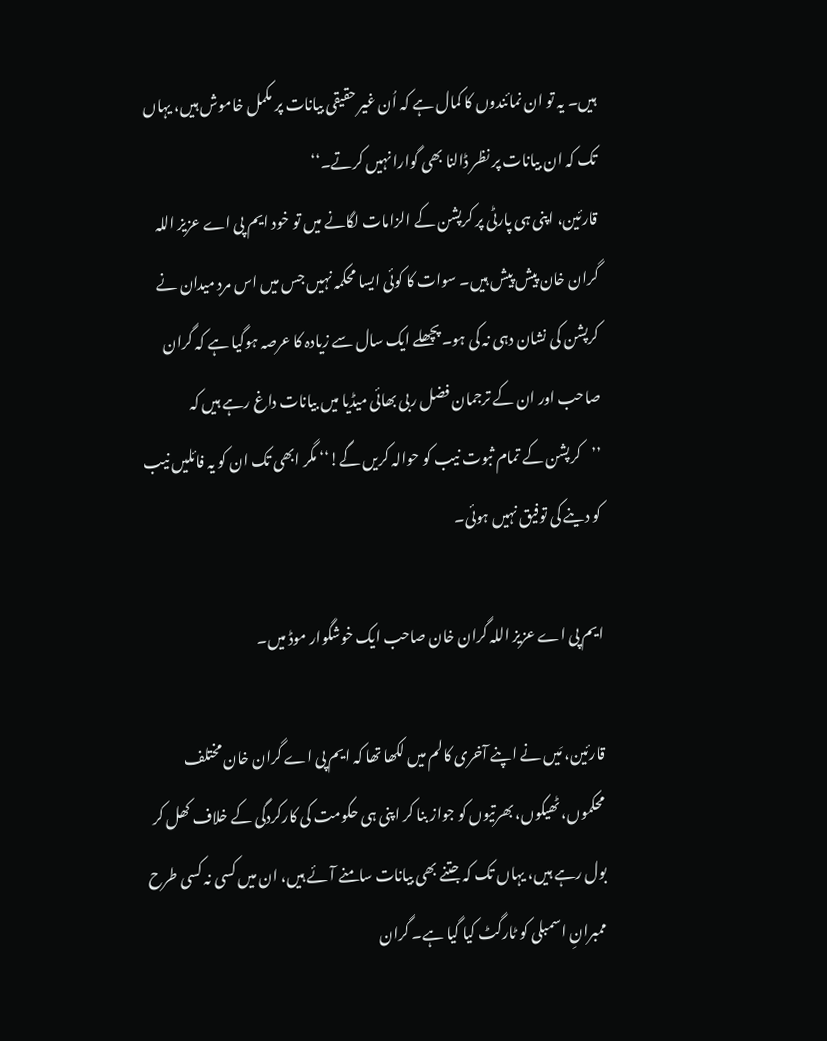ہیں۔ یہ تو ان نمائندوں کا کمال ہے کہ اُن غیر حقیقی بیانات پر مکمل خاموش ہیں، یہاں تک کہ ان بیانات پر نظر ڈالنا بھی گوارا نہیں کرتے۔‘‘
قارئین، اپنی ہی پارٹی پر کرپشن کے الزامات لگانے میں تو خود ایم پی اے عزیز اللہ گران خان پیش پیش ہیں۔ سوات کا کوئی ایسا محکمہ نہیں جس میں اس مردِ میدان نے کرپشن کی نشان دہی نہ کی ہو۔ پچھلے ایک سال سے زیادہ کا عرصہ ہوگیا ہے کہ گران صاحب اور ان کے ترجمان فضل ربی بھائی میڈیا میں بیانات داغ رہے ہیں کہ ’’کرپشن کے تمام ثبوت نیب کو حوالہ کریں گے!‘‘ مگر ابھی تک ان کو یہ فائلیں نیب کو دینے کی توفیق نہیں ہوئی۔

ایم پی اے عزیز اللہ گران خان صاحب ایک خوشگوار موڈ میں۔

قارئین، مَیں نے اپنے آخری کالم میں لکھا تھا کہ ایم پی اے گران خان مختلف محکموں، ٹھیکوں، بھرتیوں کو جواز بنا کر اپنی ہی حکومت کی کارکردگی کے خلاف کھل کر بول رہے ہیں، یہاں تک کہ جتنے بھی بیانات سامنے آئے ہیں، ان میں کسی نہ کسی طرح ممبرانِ اسمبلی کو ٹارگٹ کیا گیا ہے۔ گران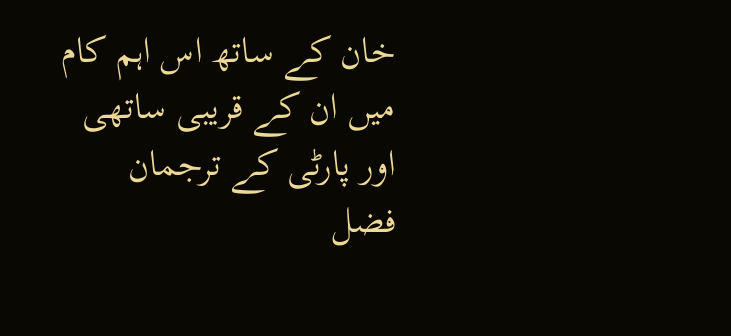خان کے ساتھ اس اہم کام میں ان کے قریبی ساتھی اور پارٹی کے ترجمان فضل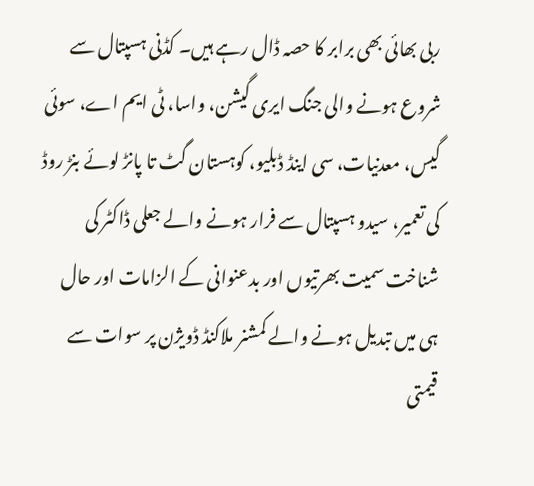ربی بھائی بھی برابر کا حصہ ڈال رہے ہیں۔ کڈنی ہسپتال سے شروع ہونے والی جنگ ایری گیشن، واسا، ٹی ایم اے، سوئی گیس، معدنیات، سی اینڈ ڈبلیو، کوہستان گٹ تا پانڑ لوئے بنڑ روڈ کی تعمیر، سیدو ہسپتال سے فرار ہونے والے جعلی ڈاکٹر کی شناخت سمیت بھرتیوں اور بدعنوانی کے الزامات اور حال ہی میں تبدیل ہونے والے کمشنر ملاکنڈ ڈویژن پر سوات سے قیمتی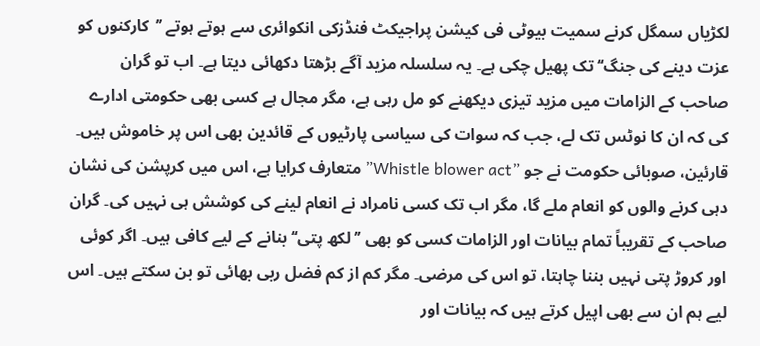لکڑیاں سمگل کرنے سمیت بیوٹی فی کیشن پراجیکٹ فنڈزکی انکوائری سے ہوتے ہوتے ’’کارکنوں کو عزت دینے کی جنگ‘‘ تک پھیل چکی ہے۔ یہ سلسلہ مزید آگے بڑھتا دکھائی دیتا ہے۔ اب تو گران صاحب کے الزامات میں مزید تیزی دیکھنے کو مل رہی ہے، مگر مجال ہے کسی بھی حکومتی ادارے کی کہ ان کا نوٹس تک لے، جب کہ سوات کی سیاسی پارٹیوں کے قائدین بھی اس پر خاموش ہیں۔
قارئین، صوبائی حکومت نے جو ”Whistle blower act” متعارف کرایا ہے، اس میں کرپشن کی نشان دہی کرنے والوں کو انعام ملے گا، مگر اب تک کسی نامراد نے انعام لینے کی کوشش ہی نہیں کی۔ گران صاحب کے تقریباً تمام بیانات اور الزامات کسی کو بھی ’’لکھ پتی‘‘ بنانے کے لیے کافی ہیں۔ اگر کوئی اور کروڑ پتی نہیں بننا چاہتا، تو اس کی مرضی۔ مگر کم از کم فضل ربی بھائی تو بن سکتے ہیں۔ اس لیے ہم ان سے بھی اپیل کرتے ہیں کہ بیانات اور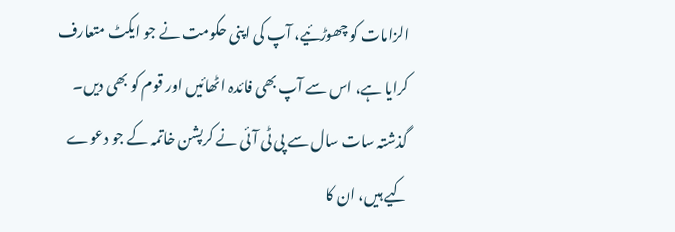الزامات کو چھوڑئیے، آپ کی اپنی حکومت نے جو ایکٹ متعارف کرایا ہے، اس سے آپ بھی فائدہ اٹھائیں اور قوم کو بھی دیں۔
گذشتہ سات سال سے پی ٹی آئی نے کرپشن خاتمہ کے جو دعوے کیے ہیں، ان کا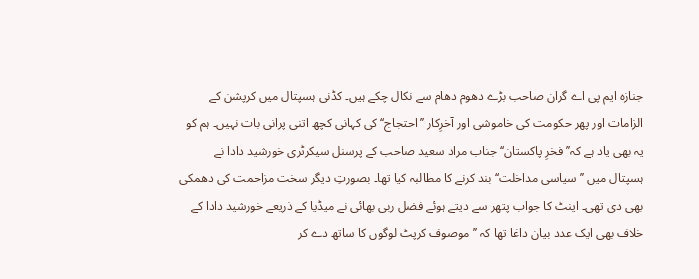جنازہ ایم پی اے گران صاحب بڑے دھوم دھام سے نکال چکے ہیں۔ کڈنی ہسپتال میں کرپشن کے الزامات اور پھر حکومت کی خاموشی اور آخرِکار ’’احتجاج‘‘ کی کہانی کچھ اتنی پرانی بات نہیں۔ ہم کو یہ بھی یاد ہے کہ’’ فخرِ پاکستان‘‘ جناب مراد سعید صاحب کے پرسنل سیکرٹری خورشید دادا نے ہسپتال میں ’’سیاسی مداخلت‘‘ بند کرنے کا مطالبہ کیا تھا۔ بصورتِ دیگر سخت مزاحمت کی دھمکی بھی دی تھی۔ اینٹ کا جواب پتھر سے دیتے ہوئے فضل ربی بھائی نے میڈیا کے ذریعے خورشید دادا کے خلاف بھی ایک عدد بیان داغا تھا کہ ’’موصوف کرپٹ لوگوں کا ساتھ دے کر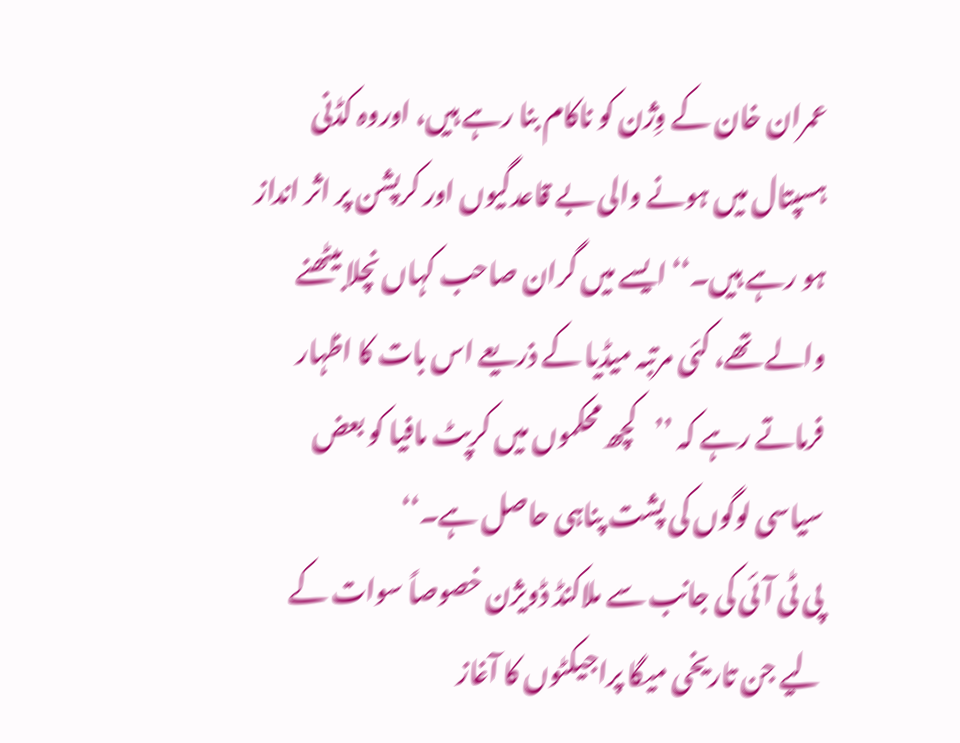عمران خان کے وِژن کو ناکام بنا رہے ہیں، اوروہ کڈنی ہسپتال میں ہونے والی بے قاعدگیوں اور کرپشن پر اثر انداز ہو رہے ہیں۔‘‘ ایسے میں گران صاحب کہاں نچلا بیٹھنے والے تھے، کئی مرتبہ میڈیا کے ذریعے اس بات کا اظہار فرماتے رہے کہ ’’کچھ محکموں میں کرپٹ مافیا کو بعض سیاسی لوگوں کی پشت پناہی حاصل ہے۔‘‘
پی ٹی آئی کی جانب سے ملاکنڈ ڈویژن خصوصاً سوات کے لیے جن تاریخی میگا پراجیکٹوں کا آغاز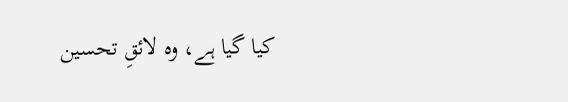کیا گیا ہے، وہ لائقِ تحسین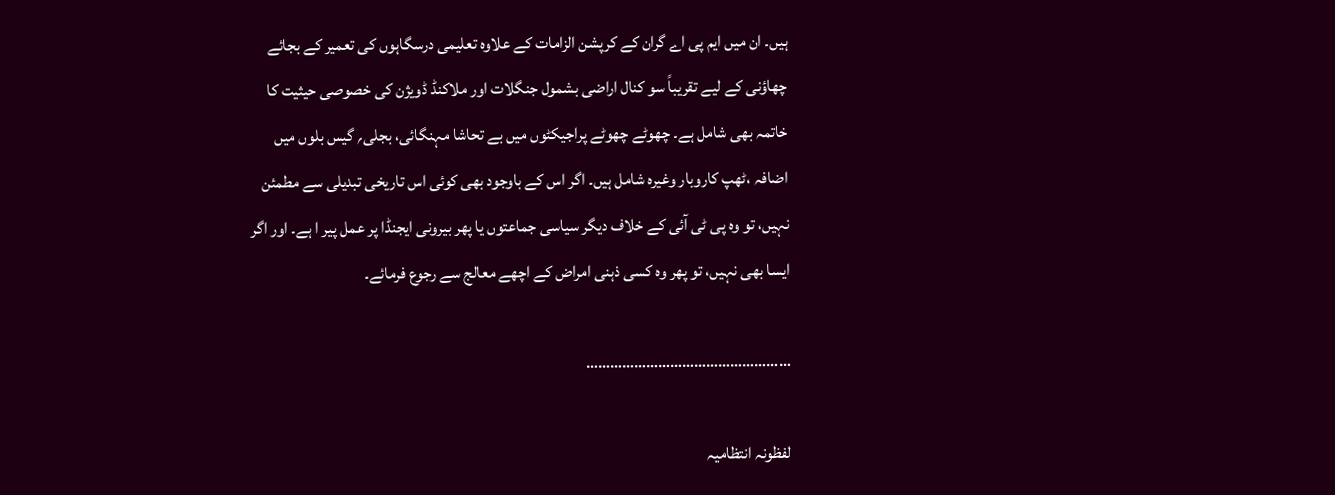ہیں۔ ان میں ایم پی اے گران کے کرپشن الزامات کے علاوہ تعلیمی درسگاہوں کی تعمیر کے بجائے چھاؤنی کے لیے تقریباً سو کنال اراضی بشمول جنگلات اور ملاکنڈ ڈویژن کی خصوصی حیثیت کا خاتمہ بھی شامل ہے۔ چھوٹے چھوٹے پراجیکٹوں میں بے تحاشا مہنگائی، بجلی؍ گیس بلوں میں اضافہ ،ٹھپ کاروبار وغیرہ شامل ہیں۔ اگر اس کے باوجود بھی کوئی اس تاریخی تبدیلی سے مطمئن نہیں، تو وہ پی ٹی آئی کے خلاف دیگر سیاسی جماعتوں یا پھر بیرونی ایجنڈا پر عمل پیر ا ہے۔ اور اگر ایسا بھی نہیں، تو پھر وہ کسی ذہنی امراض کے اچھے معالج سے رجوع فرمائے۔

……………………………………………

لفظونہ انتظامیہ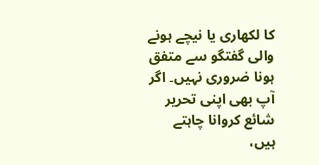کا لکھاری یا نیچے ہونے والی گفتگو سے متفق ہونا ضروری نہیں۔ اگر آپ بھی اپنی تحریر شائع کروانا چاہتے ہیں،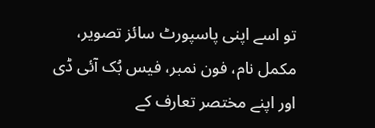تو اسے اپنی پاسپورٹ سائز تصویر، مکمل نام، فون نمبر، فیس بُک آئی ڈی اور اپنے مختصر تعارف کے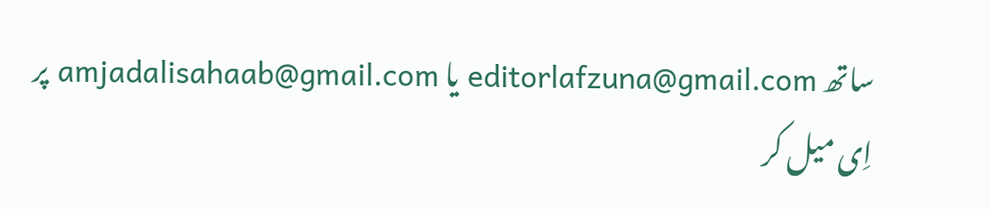ساتھ editorlafzuna@gmail.com یا amjadalisahaab@gmail.com پر اِی میل کر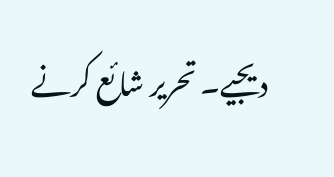دیجیے۔ تحریر شائع کرنے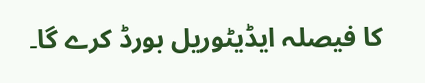کا فیصلہ ایڈیٹوریل بورڈ کرے گا۔